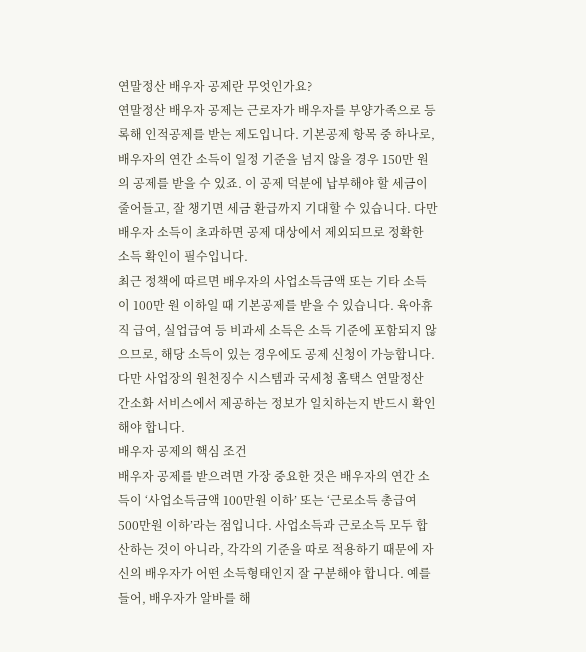연말정산 배우자 공제란 무엇인가요?
연말정산 배우자 공제는 근로자가 배우자를 부양가족으로 등록해 인적공제를 받는 제도입니다. 기본공제 항목 중 하나로, 배우자의 연간 소득이 일정 기준을 넘지 않을 경우 150만 원의 공제를 받을 수 있죠. 이 공제 덕분에 납부해야 할 세금이 줄어들고, 잘 챙기면 세금 환급까지 기대할 수 있습니다. 다만 배우자 소득이 초과하면 공제 대상에서 제외되므로 정확한 소득 확인이 필수입니다.
최근 정책에 따르면 배우자의 사업소득금액 또는 기타 소득이 100만 원 이하일 때 기본공제를 받을 수 있습니다. 육아휴직 급여, 실업급여 등 비과세 소득은 소득 기준에 포함되지 않으므로, 해당 소득이 있는 경우에도 공제 신청이 가능합니다. 다만 사업장의 원천징수 시스템과 국세청 홈택스 연말정산 간소화 서비스에서 제공하는 정보가 일치하는지 반드시 확인해야 합니다.
배우자 공제의 핵심 조건
배우자 공제를 받으려면 가장 중요한 것은 배우자의 연간 소득이 ‘사업소득금액 100만원 이하’ 또는 ‘근로소득 총급여 500만원 이하’라는 점입니다. 사업소득과 근로소득 모두 합산하는 것이 아니라, 각각의 기준을 따로 적용하기 때문에 자신의 배우자가 어떤 소득형태인지 잘 구분해야 합니다. 예를 들어, 배우자가 알바를 해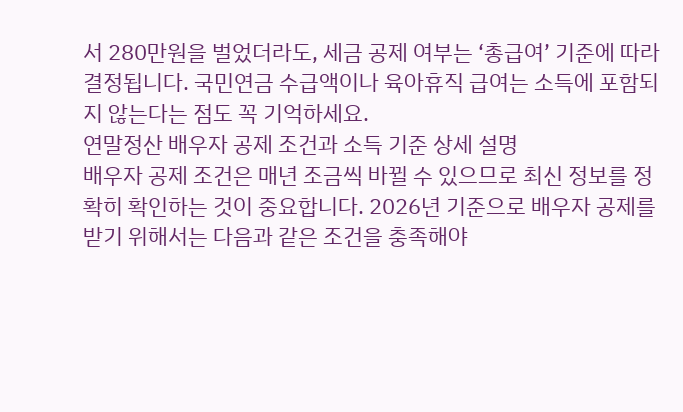서 280만원을 벌었더라도, 세금 공제 여부는 ‘총급여’ 기준에 따라 결정됩니다. 국민연금 수급액이나 육아휴직 급여는 소득에 포함되지 않는다는 점도 꼭 기억하세요.
연말정산 배우자 공제 조건과 소득 기준 상세 설명
배우자 공제 조건은 매년 조금씩 바뀔 수 있으므로 최신 정보를 정확히 확인하는 것이 중요합니다. 2026년 기준으로 배우자 공제를 받기 위해서는 다음과 같은 조건을 충족해야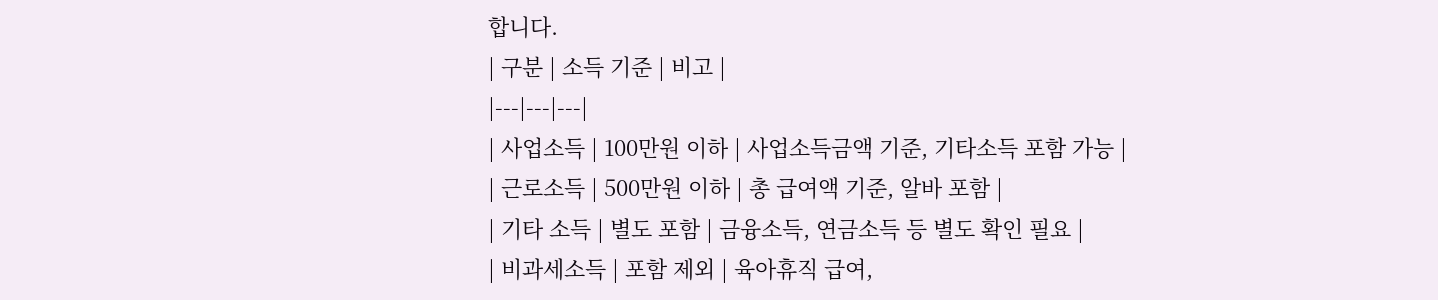합니다.
| 구분 | 소득 기준 | 비고 |
|---|---|---|
| 사업소득 | 100만원 이하 | 사업소득금액 기준, 기타소득 포함 가능 |
| 근로소득 | 500만원 이하 | 총 급여액 기준, 알바 포함 |
| 기타 소득 | 별도 포함 | 금융소득, 연금소득 등 별도 확인 필요 |
| 비과세소득 | 포함 제외 | 육아휴직 급여,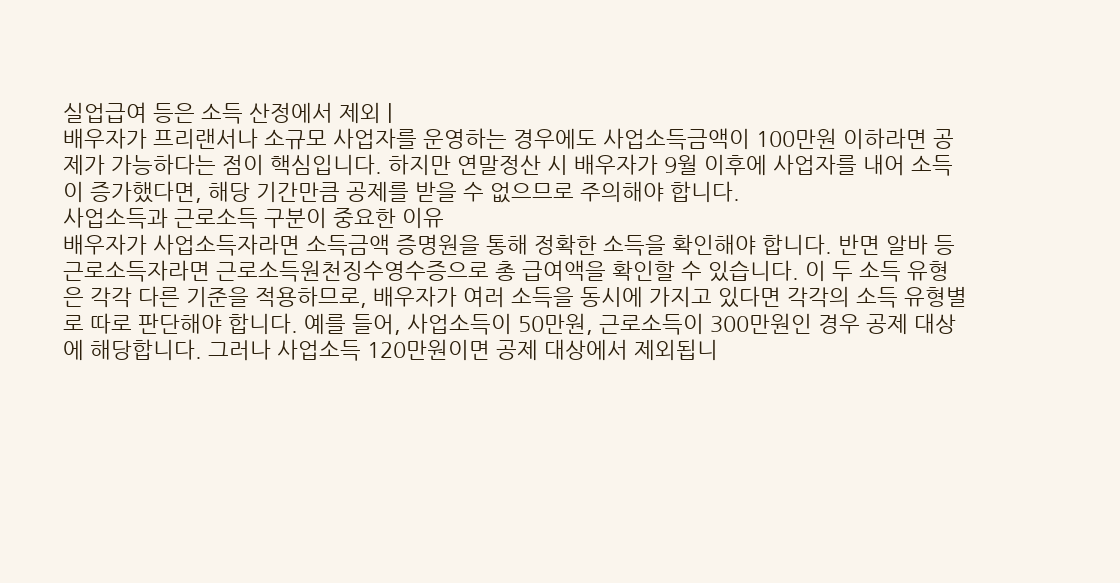실업급여 등은 소득 산정에서 제외 |
배우자가 프리랜서나 소규모 사업자를 운영하는 경우에도 사업소득금액이 100만원 이하라면 공제가 가능하다는 점이 핵심입니다. 하지만 연말정산 시 배우자가 9월 이후에 사업자를 내어 소득이 증가했다면, 해당 기간만큼 공제를 받을 수 없으므로 주의해야 합니다.
사업소득과 근로소득 구분이 중요한 이유
배우자가 사업소득자라면 소득금액 증명원을 통해 정확한 소득을 확인해야 합니다. 반면 알바 등 근로소득자라면 근로소득원천징수영수증으로 총 급여액을 확인할 수 있습니다. 이 두 소득 유형은 각각 다른 기준을 적용하므로, 배우자가 여러 소득을 동시에 가지고 있다면 각각의 소득 유형별로 따로 판단해야 합니다. 예를 들어, 사업소득이 50만원, 근로소득이 300만원인 경우 공제 대상에 해당합니다. 그러나 사업소득 120만원이면 공제 대상에서 제외됩니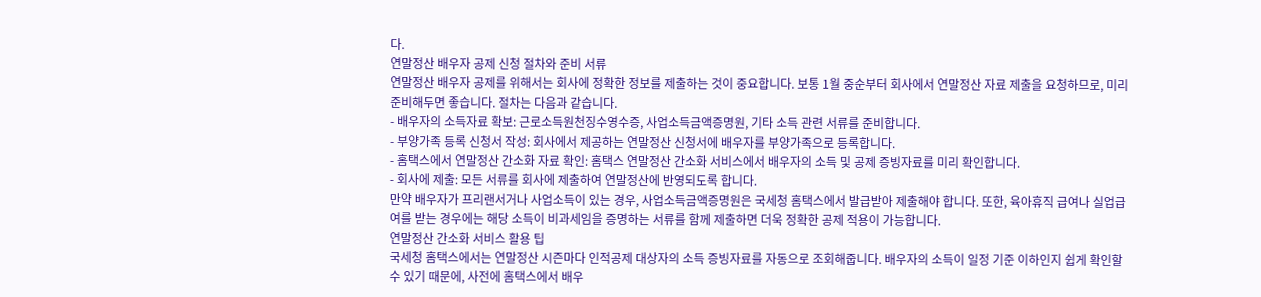다.
연말정산 배우자 공제 신청 절차와 준비 서류
연말정산 배우자 공제를 위해서는 회사에 정확한 정보를 제출하는 것이 중요합니다. 보통 1월 중순부터 회사에서 연말정산 자료 제출을 요청하므로, 미리 준비해두면 좋습니다. 절차는 다음과 같습니다.
- 배우자의 소득자료 확보: 근로소득원천징수영수증, 사업소득금액증명원, 기타 소득 관련 서류를 준비합니다.
- 부양가족 등록 신청서 작성: 회사에서 제공하는 연말정산 신청서에 배우자를 부양가족으로 등록합니다.
- 홈택스에서 연말정산 간소화 자료 확인: 홈택스 연말정산 간소화 서비스에서 배우자의 소득 및 공제 증빙자료를 미리 확인합니다.
- 회사에 제출: 모든 서류를 회사에 제출하여 연말정산에 반영되도록 합니다.
만약 배우자가 프리랜서거나 사업소득이 있는 경우, 사업소득금액증명원은 국세청 홈택스에서 발급받아 제출해야 합니다. 또한, 육아휴직 급여나 실업급여를 받는 경우에는 해당 소득이 비과세임을 증명하는 서류를 함께 제출하면 더욱 정확한 공제 적용이 가능합니다.
연말정산 간소화 서비스 활용 팁
국세청 홈택스에서는 연말정산 시즌마다 인적공제 대상자의 소득 증빙자료를 자동으로 조회해줍니다. 배우자의 소득이 일정 기준 이하인지 쉽게 확인할 수 있기 때문에, 사전에 홈택스에서 배우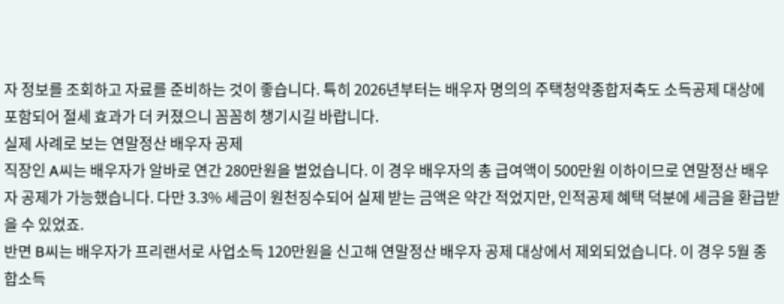자 정보를 조회하고 자료를 준비하는 것이 좋습니다. 특히 2026년부터는 배우자 명의의 주택청약종합저축도 소득공제 대상에 포함되어 절세 효과가 더 커졌으니 꼼꼼히 챙기시길 바랍니다.
실제 사례로 보는 연말정산 배우자 공제
직장인 A씨는 배우자가 알바로 연간 280만원을 벌었습니다. 이 경우 배우자의 총 급여액이 500만원 이하이므로 연말정산 배우자 공제가 가능했습니다. 다만 3.3% 세금이 원천징수되어 실제 받는 금액은 약간 적었지만, 인적공제 혜택 덕분에 세금을 환급받을 수 있었죠.
반면 B씨는 배우자가 프리랜서로 사업소득 120만원을 신고해 연말정산 배우자 공제 대상에서 제외되었습니다. 이 경우 5월 종합소득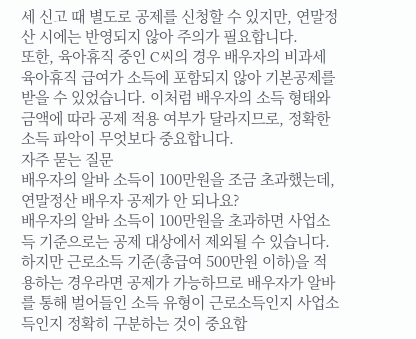세 신고 때 별도로 공제를 신청할 수 있지만, 연말정산 시에는 반영되지 않아 주의가 필요합니다.
또한, 육아휴직 중인 C씨의 경우 배우자의 비과세 육아휴직 급여가 소득에 포함되지 않아 기본공제를 받을 수 있었습니다. 이처럼 배우자의 소득 형태와 금액에 따라 공제 적용 여부가 달라지므로, 정확한 소득 파악이 무엇보다 중요합니다.
자주 묻는 질문
배우자의 알바 소득이 100만원을 조금 초과했는데, 연말정산 배우자 공제가 안 되나요?
배우자의 알바 소득이 100만원을 초과하면 사업소득 기준으로는 공제 대상에서 제외될 수 있습니다. 하지만 근로소득 기준(총급여 500만원 이하)을 적용하는 경우라면 공제가 가능하므로 배우자가 알바를 통해 벌어들인 소득 유형이 근로소득인지 사업소득인지 정확히 구분하는 것이 중요합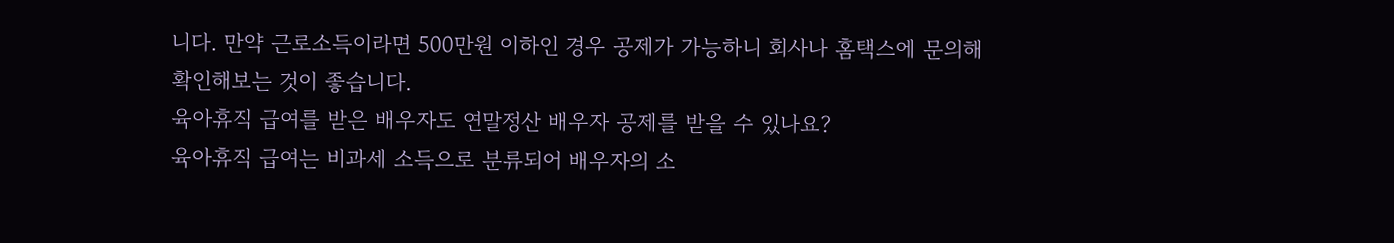니다. 만약 근로소득이라면 500만원 이하인 경우 공제가 가능하니 회사나 홈택스에 문의해 확인해보는 것이 좋습니다.
육아휴직 급여를 받은 배우자도 연말정산 배우자 공제를 받을 수 있나요?
육아휴직 급여는 비과세 소득으로 분류되어 배우자의 소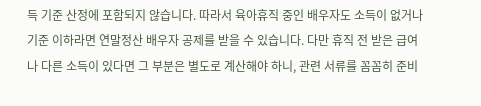득 기준 산정에 포함되지 않습니다. 따라서 육아휴직 중인 배우자도 소득이 없거나 기준 이하라면 연말정산 배우자 공제를 받을 수 있습니다. 다만 휴직 전 받은 급여나 다른 소득이 있다면 그 부분은 별도로 계산해야 하니, 관련 서류를 꼼꼼히 준비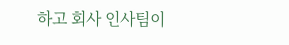하고 회사 인사팀이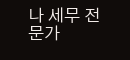나 세무 전문가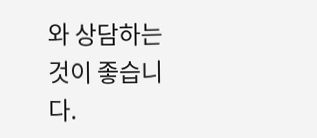와 상담하는 것이 좋습니다.